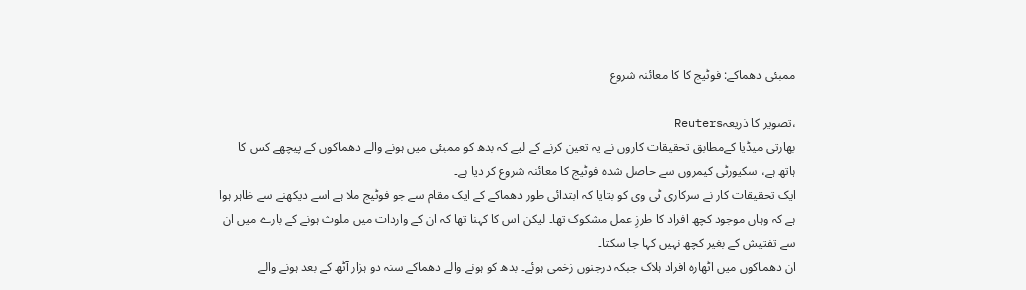ممبئی دھماکے: فوٹیج کا کا معائنہ شروع

،تصویر کا ذریعہReuters
بھارتی میڈیا کےمطابق تحقیقات کاروں نے یہ تعین کرنے کے لیے کہ بدھ کو ممبئی میں ہونے والے دھماکوں کے پیچھے کس کا ہاتھ ہے، سکیورٹی کیمروں سے حاصل شدہ فوٹیج کا معائنہ شروع کر دیا ہے۔
ایک تحقیقات کار نے سرکاری ٹی وی کو بتایا کہ ابتدائی طور دھماکے کے ایک مقام سے جو فوٹیج ملا ہے اسے دیکھنے سے ظاہر ہوا ہے کہ وہاں موجود کچھ افراد کا طرزِ عمل مشکوک تھا۔ لیکن اس کا کہنا تھا کہ ان کے واردات میں ملوث ہونے کے بارے میں ان سے تفتیش کے بغیر کچھ نہیں کہا جا سکتا۔
ان دھماکوں میں اٹھارہ افراد ہلاک جبکہ درجنوں زخمی ہوئے۔ بدھ کو ہونے والے دھماکے سنہ دو ہزار آٹھ کے بعد ہونے والے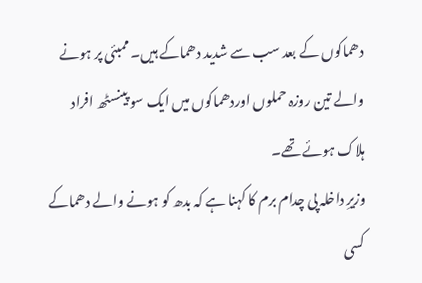دھماکوں کے بعد سب سے شدید دھماکے ہیں۔ ممبئی پر ہونے والے تین روزہ حملوں اوردھماکوں میں ایک سو پینسٹھ افراد ہلاک ہوئے تھے۔
وزیرِ داخلہ پی چدام برم کا کہنا ہے کہ بدھ کو ہونے والے دھماکے کسی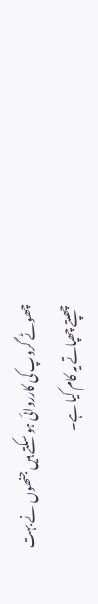چھوٹے گروپ کی کارروائی ہو سکتے ہیں جنھوں نے بہت چھپتے چھپاتے یہ کام کیا ہے۔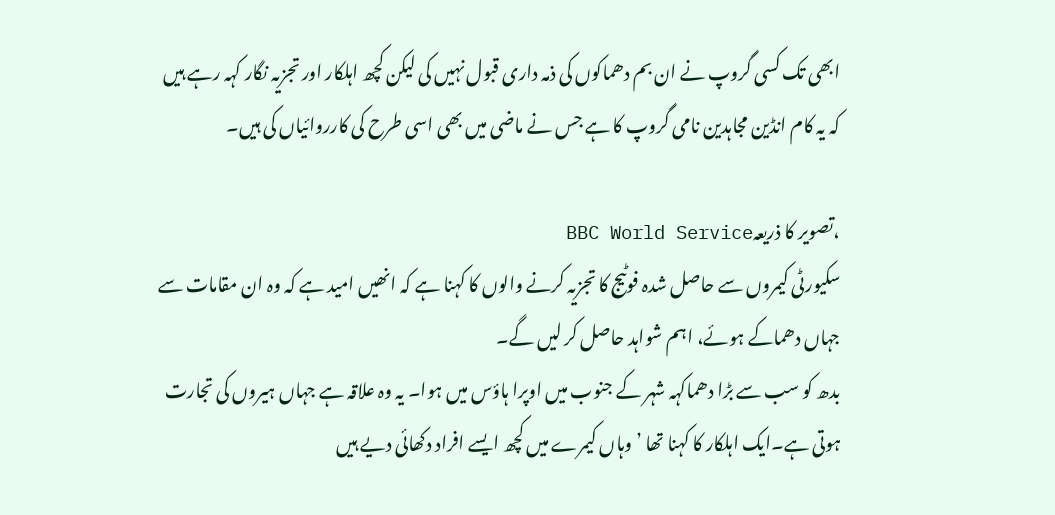ابھی تک کسی گروپ نے ان بم دھماکوں کی ذمہ داری قبول نہیں کی لیکن کچھ اہلکار اور تجزیہ نگار کہہ رہے ہیں کہ یہ کام انڈین مجاہدین نامی گروپ کا ہے جس نے ماضی میں بھی اسی طرح کی کارروائیاں کی ہیں۔

،تصویر کا ذریعہBBC World Service
سکیورٹی کیمروں سے حاصل شدہ فوٹیج کا تجزیہ کرنے والوں کا کہنا ہے کہ انھیں امید ہے کہ وہ ان مقامات سے جہاں دھماکے ہوئے، اہم شواہد حاصل کر لیں گے۔
بدھ کو سب سے بڑا دھماکہہ شہر کے جنوب میں اوپرا ہاؤس میں ہوا۔ یہ وہ علاقہ ہے جہاں ہیروں کی تجارت ہوتی ہے۔ایک اہلکار کا کہنا تھا ’وہاں کیمرے میں کچھ ایسے افراد دکھائی دیے ہیں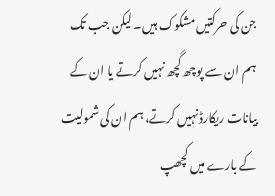جن کی حرکتیں مشکوک ہیں۔ لیکن جب تک ہم ان سے پوچھ گچھ نہیں کرتے یا ان کے بیانات ریکارڈ نہیں کرتے، ہم ان کی شمولیت کے بارے میں کچھپ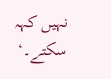نہیں کہہ سکتے۔‘